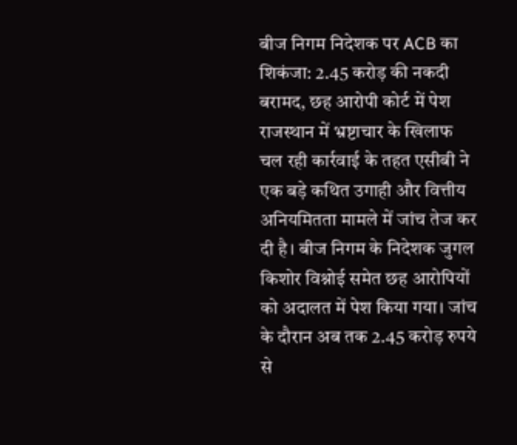बीज निगम निदेशक पर ACB का शिकंजा: 2.45 करोड़ की नकदी बरामद, छह आरोपी कोर्ट में पेश
राजस्थान में भ्रष्टाचार के खिलाफ चल रही कार्रवाई के तहत एसीबी ने एक बड़े कथित उगाही और वित्तीय अनियमितता मामले में जांच तेज कर दी है। बीज निगम के निदेशक जुगल किशोर विश्नोई समेत छह आरोपियों को अदालत में पेश किया गया। जांच के दौरान अब तक 2.45 करोड़ रुपये से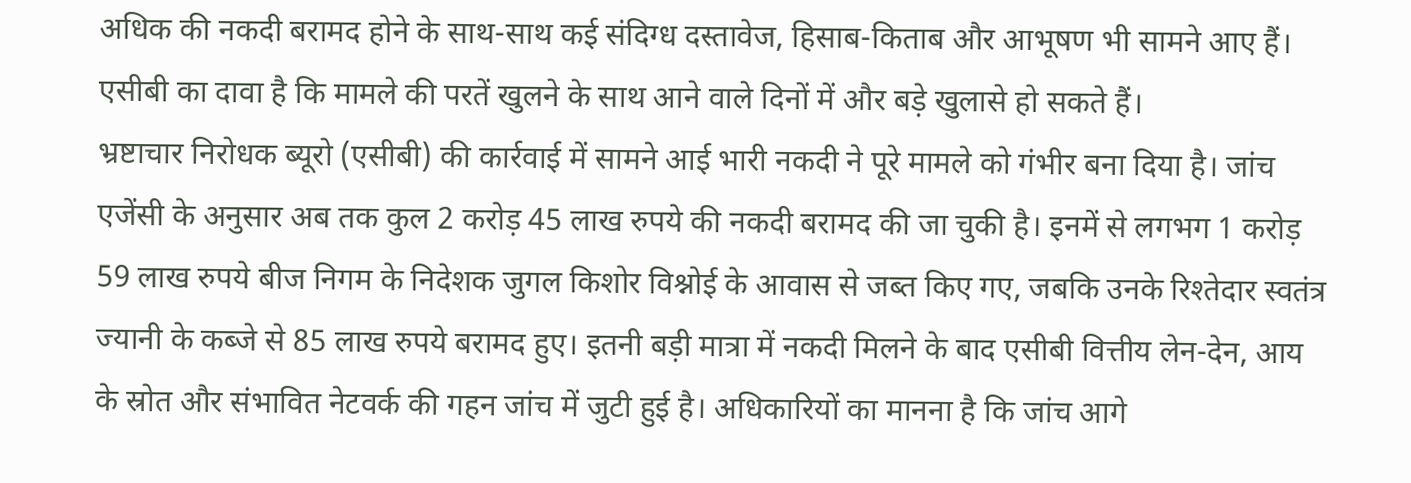अधिक की नकदी बरामद होने के साथ-साथ कई संदिग्ध दस्तावेज, हिसाब-किताब और आभूषण भी सामने आए हैं। एसीबी का दावा है कि मामले की परतें खुलने के साथ आने वाले दिनों में और बड़े खुलासे हो सकते हैं।
भ्रष्टाचार निरोधक ब्यूरो (एसीबी) की कार्रवाई में सामने आई भारी नकदी ने पूरे मामले को गंभीर बना दिया है। जांच एजेंसी के अनुसार अब तक कुल 2 करोड़ 45 लाख रुपये की नकदी बरामद की जा चुकी है। इनमें से लगभग 1 करोड़ 59 लाख रुपये बीज निगम के निदेशक जुगल किशोर विश्नोई के आवास से जब्त किए गए, जबकि उनके रिश्तेदार स्वतंत्र ज्यानी के कब्जे से 85 लाख रुपये बरामद हुए। इतनी बड़ी मात्रा में नकदी मिलने के बाद एसीबी वित्तीय लेन-देन, आय के स्रोत और संभावित नेटवर्क की गहन जांच में जुटी हुई है। अधिकारियों का मानना है कि जांच आगे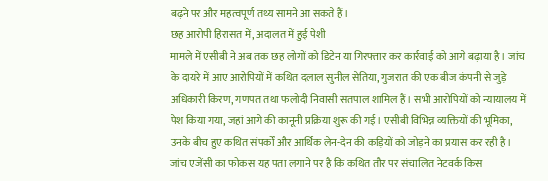बढ़ने पर और महत्वपूर्ण तथ्य सामने आ सकते हैं।
छह आरोपी हिरासत में, अदालत में हुई पेशी
मामले में एसीबी ने अब तक छह लोगों को डिटेन या गिरफ्तार कर कार्रवाई को आगे बढ़ाया है। जांच के दायरे में आए आरोपियों में कथित दलाल सुनील सेतिया, गुजरात की एक बीज कंपनी से जुड़े अधिकारी किरण, गणपत तथा फलोदी निवासी सतपाल शामिल हैं। सभी आरोपियों को न्यायालय में पेश किया गया, जहां आगे की कानूनी प्रक्रिया शुरू की गई। एसीबी विभिन्न व्यक्तियों की भूमिका, उनके बीच हुए कथित संपर्कों और आर्थिक लेन-देन की कड़ियों को जोड़ने का प्रयास कर रही है। जांच एजेंसी का फोकस यह पता लगाने पर है कि कथित तौर पर संचालित नेटवर्क किस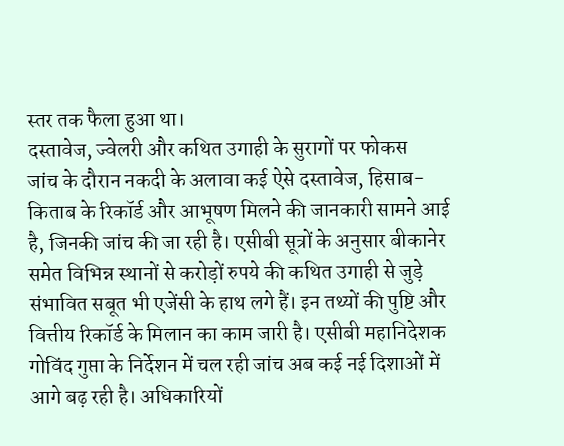स्तर तक फैला हुआ था।
दस्तावेज, ज्वेलरी और कथित उगाही के सुरागों पर फोकस
जांच के दौरान नकदी के अलावा कई ऐसे दस्तावेज, हिसाब-किताब के रिकॉर्ड और आभूषण मिलने की जानकारी सामने आई है, जिनकी जांच की जा रही है। एसीबी सूत्रों के अनुसार बीकानेर समेत विभिन्न स्थानों से करोड़ों रुपये की कथित उगाही से जुड़े संभावित सबूत भी एजेंसी के हाथ लगे हैं। इन तथ्यों की पुष्टि और वित्तीय रिकॉर्ड के मिलान का काम जारी है। एसीबी महानिदेशक गोविंद गुप्ता के निर्देशन में चल रही जांच अब कई नई दिशाओं में आगे बढ़ रही है। अधिकारियों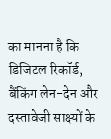का मानना है कि डिजिटल रिकॉर्ड, बैंकिंग लेन-देन और दस्तावेजी साक्ष्यों के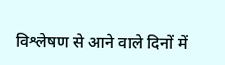विश्लेषण से आने वाले दिनों में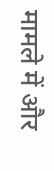मामले में और